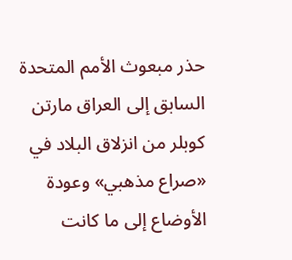حذر مبعوث الأمم المتحدة السابق إلى العراق مارتن كوبلر من انزلاق البلاد في «صراع مذهبي» وعودة الأوضاع إلى ما كانت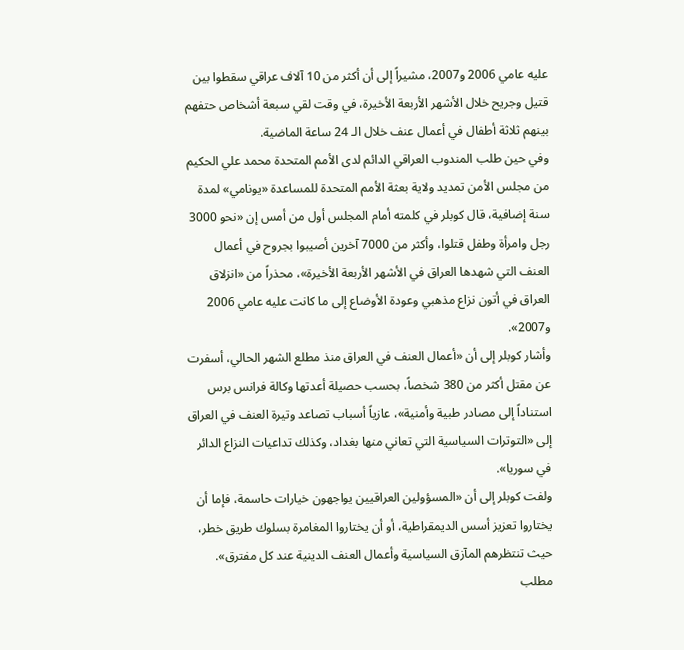عليه عامي 2006 و2007، مشيراً إلى أن أكثر من 10 آلاف عراقي سقطوا بين قتيل وجريح خلال الأشهر الأربعة الأخيرة، في وقت لقي سبعة أشخاص حتفهم بينهم ثلاثة أطفال في أعمال عنف خلال الـ 24 ساعة الماضية.
وفي حين طلب المندوب العراقي الدائم لدى الأمم المتحدة محمد علي الحكيم من مجلس الأمن تمديد ولاية بعثة الأمم المتحدة للمساعدة «يونامي» لمدة سنة إضافية، قال كوبلر في كلمته أمام المجلس أول من أمس إن «نحو 3000 رجل وامرأة وطفل قتلوا، وأكثر من 7000 آخرين أصيبوا بجروح في أعمال العنف التي شهدها العراق في الأشهر الأربعة الأخيرة»، محذراً من «انزلاق العراق في أتون نزاع مذهبي وعودة الأوضاع إلى ما كانت عليه عامي 2006 و2007».
وأشار كوبلر إلى أن «أعمال العنف في العراق منذ مطلع الشهر الحالي، أسفرت عن مقتل أكثر من 380 شخصاً، بحسب حصيلة أعدتها وكالة فرانس برس استناداً إلى مصادر طبية وأمنية»، عازياً أسباب تصاعد وتيرة العنف في العراق إلى «التوترات السياسية التي تعاني منها بغداد، وكذلك تداعيات النزاع الدائر في سوريا».
ولفت كوبلر إلى أن «المسؤولين العراقيين يواجهون خيارات حاسمة، فإما أن يختاروا تعزيز أسس الديمقراطية، أو أن يختاروا المغامرة بسلوك طريق خطر، حيث تنتظرهم المآزق السياسية وأعمال العنف الدينية عند كل مفترق».
مطلب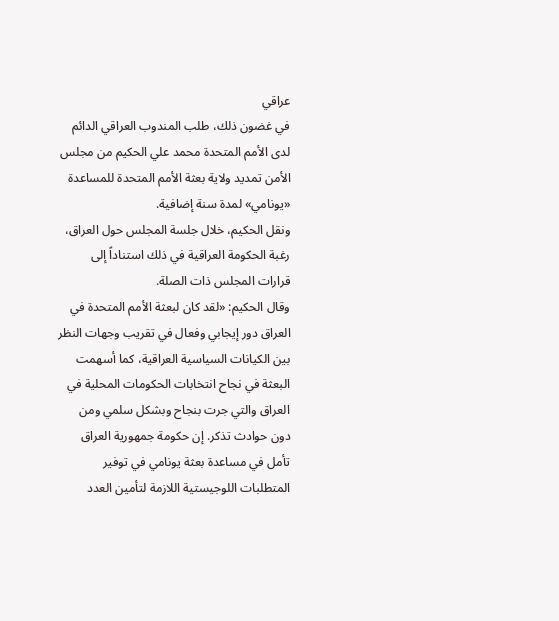عراقي
في غضون ذلك، طلب المندوب العراقي الدائم لدى الأمم المتحدة محمد علي الحكيم من مجلس الأمن تمديد ولاية بعثة الأمم المتحدة للمساعدة «يونامي» لمدة سنة إضافية.
ونقل الحكيم، خلال جلسة المجلس حول العراق، رغبة الحكومة العراقية في ذلك استناداً إلى قرارات المجلس ذات الصلة.
وقال الحكيم: «لقد كان لبعثة الأمم المتحدة في العراق دور إيجابي وفعال في تقريب وجهات النظر بين الكيانات السياسية العراقية، كما أسهمت البعثة في نجاح انتخابات الحكومات المحلية في العراق والتي جرت بنجاح وبشكل سلمي ومن دون حوادث تذكر. إن حكومة جمهورية العراق تأمل في مساعدة بعثة يونامي في توفير المتطلبات اللوجيستية اللازمة لتأمين العدد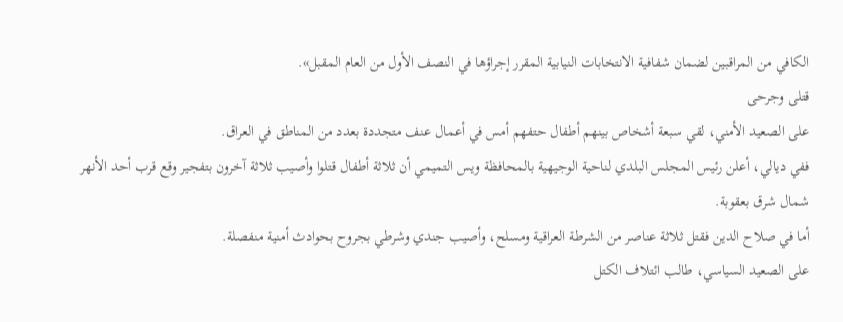الكافي من المراقبين لضمان شفافية الانتخابات النيابية المقرر إجراؤها في النصف الأول من العام المقبل».
قتلى وجرحى
على الصعيد الأمني، لقي سبعة أشخاص بينهم أطفال حتفهم أمس في أعمال عنف متجددة بعدد من المناطق في العراق.
ففي ديالي، أعلن رئيس المجلس البلدي لناحية الوجيهية بالمحافظة ويس التميمي أن ثلاثة أطفال قتلوا وأصيب ثلاثة آخرون بتفجير وقع قرب أحد الأنهر شمال شرق بعقوبة.
أما في صلاح الدين فقتل ثلاثة عناصر من الشرطة العراقية ومسلح، وأصيب جندي وشرطي بجروح بحوادث أمنية منفصلة.
على الصعيد السياسي، طالب ائتلاف الكتل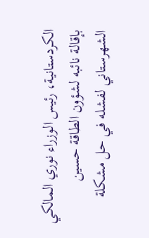الكردستانية، رئيس الوزراء نوري المالكي بإقالة نائبه لشؤون الطاقة حسين الشهرستاني لفشله في حل مشكلة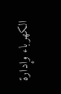الكهرباء وإدارة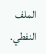الملف النفطي.